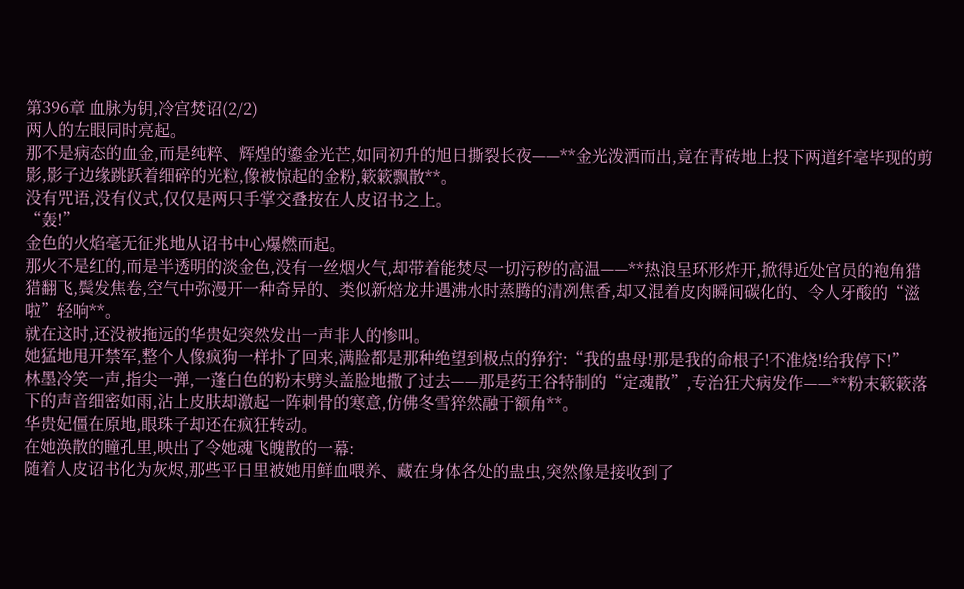第396章 血脉为钥,冷宫焚诏(2/2)
两人的左眼同时亮起。
那不是病态的血金,而是纯粹、辉煌的鎏金光芒,如同初升的旭日撕裂长夜——**金光泼洒而出,竟在青砖地上投下两道纤毫毕现的剪影,影子边缘跳跃着细碎的光粒,像被惊起的金粉,簌簌飘散**。
没有咒语,没有仪式,仅仅是两只手掌交叠按在人皮诏书之上。
“轰!”
金色的火焰毫无征兆地从诏书中心爆燃而起。
那火不是红的,而是半透明的淡金色,没有一丝烟火气,却带着能焚尽一切污秽的高温——**热浪呈环形炸开,掀得近处官员的袍角猎猎翻飞,鬓发焦卷,空气中弥漫开一种奇异的、类似新焙龙井遇沸水时蒸腾的清冽焦香,却又混着皮肉瞬间碳化的、令人牙酸的“滋啦”轻响**。
就在这时,还没被拖远的华贵妃突然发出一声非人的惨叫。
她猛地甩开禁军,整个人像疯狗一样扑了回来,满脸都是那种绝望到极点的狰狞:“我的蛊母!那是我的命根子!不准烧!给我停下!”
林墨冷笑一声,指尖一弹,一蓬白色的粉末劈头盖脸地撒了过去——那是药王谷特制的“定魂散”,专治狂犬病发作——**粉末簌簌落下的声音细密如雨,沾上皮肤却激起一阵刺骨的寒意,仿佛冬雪猝然融于额角**。
华贵妃僵在原地,眼珠子却还在疯狂转动。
在她涣散的瞳孔里,映出了令她魂飞魄散的一幕:
随着人皮诏书化为灰烬,那些平日里被她用鲜血喂养、藏在身体各处的蛊虫,突然像是接收到了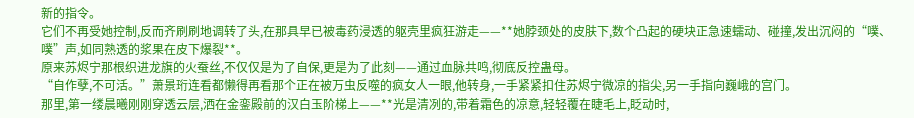新的指令。
它们不再受她控制,反而齐刷刷地调转了头,在那具早已被毒药浸透的躯壳里疯狂游走——**她脖颈处的皮肤下,数个凸起的硬块正急速蠕动、碰撞,发出沉闷的“噗、噗”声,如同熟透的浆果在皮下爆裂**。
原来苏烬宁那根织进龙旗的火蚕丝,不仅仅是为了自保,更是为了此刻——通过血脉共鸣,彻底反控蛊母。
“自作孽,不可活。”萧景珩连看都懒得再看那个正在被万虫反噬的疯女人一眼,他转身,一手紧紧扣住苏烬宁微凉的指尖,另一手指向巍峨的宫门。
那里,第一缕晨曦刚刚穿透云层,洒在金銮殿前的汉白玉阶梯上——**光是清冽的,带着霜色的凉意,轻轻覆在睫毛上,眨动时,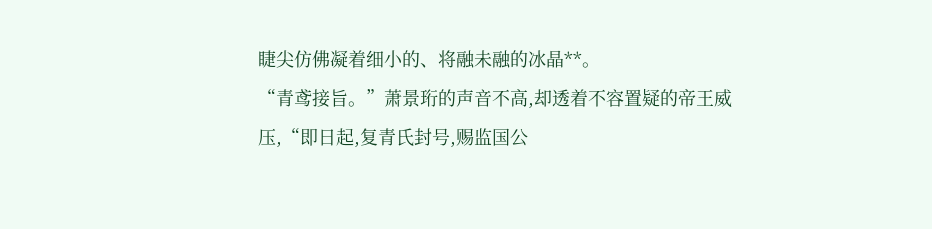睫尖仿佛凝着细小的、将融未融的冰晶**。
“青鸢接旨。”萧景珩的声音不高,却透着不容置疑的帝王威压,“即日起,复青氏封号,赐监国公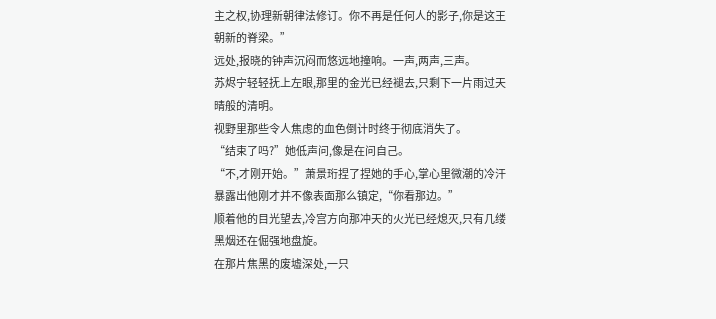主之权,协理新朝律法修订。你不再是任何人的影子,你是这王朝新的脊梁。”
远处,报晓的钟声沉闷而悠远地撞响。一声,两声,三声。
苏烬宁轻轻抚上左眼,那里的金光已经褪去,只剩下一片雨过天晴般的清明。
视野里那些令人焦虑的血色倒计时终于彻底消失了。
“结束了吗?”她低声问,像是在问自己。
“不,才刚开始。”萧景珩捏了捏她的手心,掌心里微潮的冷汗暴露出他刚才并不像表面那么镇定,“你看那边。”
顺着他的目光望去,冷宫方向那冲天的火光已经熄灭,只有几缕黑烟还在倔强地盘旋。
在那片焦黑的废墟深处,一只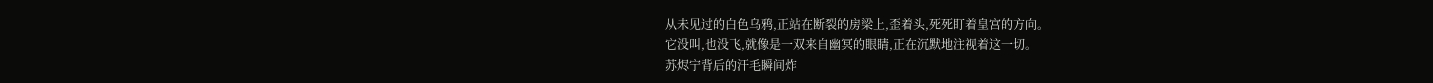从未见过的白色乌鸦,正站在断裂的房梁上,歪着头,死死盯着皇宫的方向。
它没叫,也没飞,就像是一双来自幽冥的眼睛,正在沉默地注视着这一切。
苏烬宁背后的汗毛瞬间炸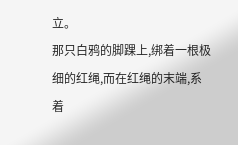立。
那只白鸦的脚踝上,绑着一根极细的红绳,而在红绳的末端,系着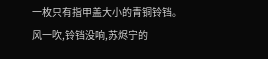一枚只有指甲盖大小的青铜铃铛。
风一吹,铃铛没响,苏烬宁的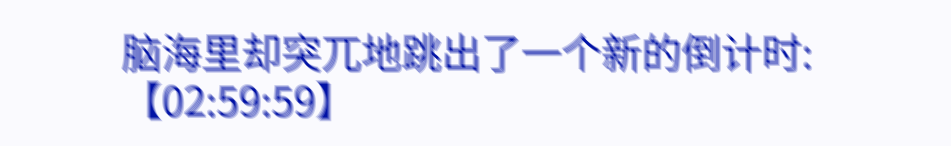脑海里却突兀地跳出了一个新的倒计时:
【02:59:59】